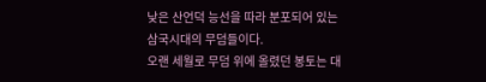낮은 산언덕 능선을 따라 분포되어 있는 삼국시대의 무덤들이다.
오랜 세월로 무덤 위에 올렸던 봉토는 대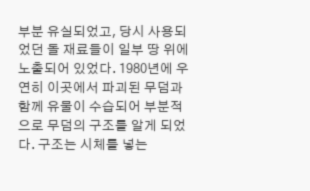부분 유실되었고, 당시 사용되었던 돌 재료들이 일부 땅 위에 노출되어 있었다. 1980년에 우연히 이곳에서 파괴된 무덤과 함께 유물이 수습되어 부분적으로 무덤의 구조를 알게 되었다. 구조는 시체를 넣는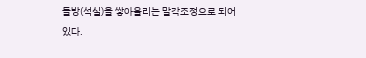돌방(석실)을 쌓아올리는 말각조정으로 되어있다.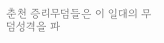춘천 증리무덤들은 이 일대의 무덤성격을 파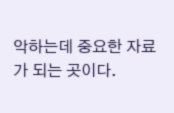악하는데 중요한 자료가 되는 곳이다.